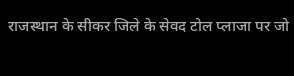राजस्थान के सीकर जिले के सेवद टोल प्लाजा पर जो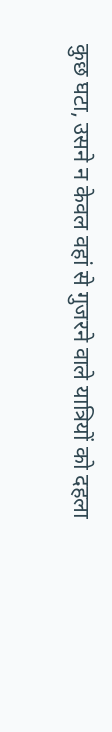कुछ घटा, उसने न केवल वहां से गुजरने वाले यात्रियों को दहला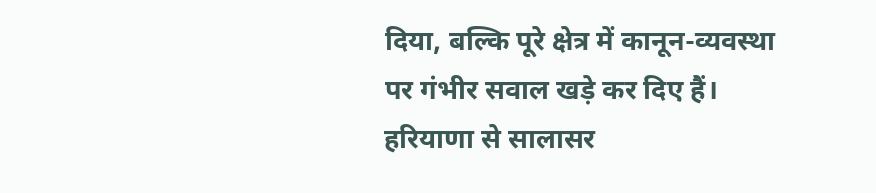दिया, बल्कि पूरे क्षेत्र में कानून-व्यवस्था पर गंभीर सवाल खड़े कर दिए हैं। हरियाणा से सालासर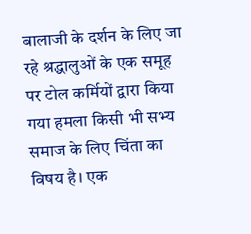बालाजी के दर्शन के लिए जा रहे श्रद्धालुओं के एक समूह पर टोल कर्मियों द्वारा किया गया हमला किसी भी सभ्य समाज के लिए चिंता का विषय है। एक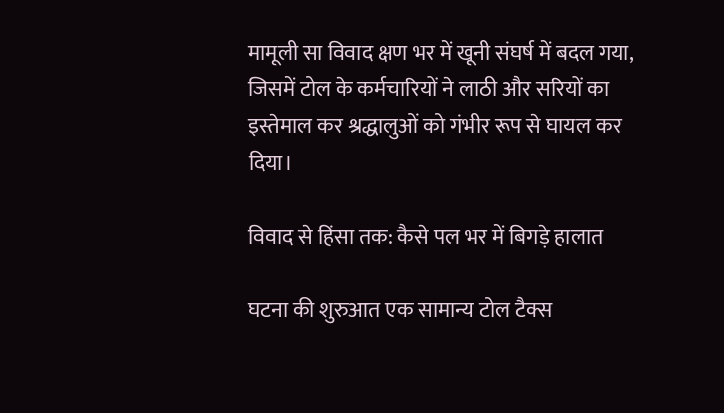मामूली सा विवाद क्षण भर में खूनी संघर्ष में बदल गया, जिसमें टोल के कर्मचारियों ने लाठी और सरियों का इस्तेमाल कर श्रद्धालुओं को गंभीर रूप से घायल कर दिया।

विवाद से हिंसा तक: कैसे पल भर में बिगड़े हालात

घटना की शुरुआत एक सामान्य टोल टैक्स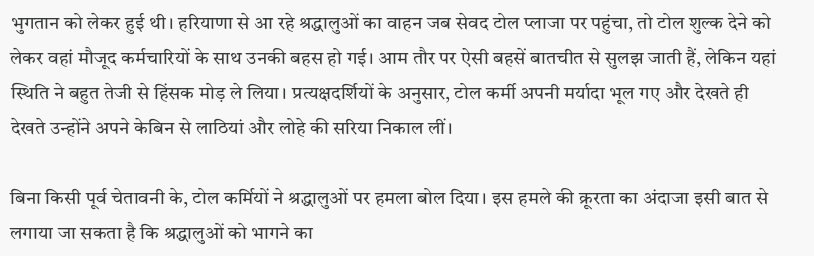भुगतान को लेकर हुई थी। हरियाणा से आ रहे श्रद्धालुओं का वाहन जब सेवद टोल प्लाजा पर पहुंचा, तो टोल शुल्क देने को लेकर वहां मौजूद कर्मचारियों के साथ उनकी बहस हो गई। आम तौर पर ऐसी बहसें बातचीत से सुलझ जाती हैं, लेकिन यहां स्थिति ने बहुत तेजी से हिंसक मोड़ ले लिया। प्रत्यक्षदर्शियों के अनुसार, टोल कर्मी अपनी मर्यादा भूल गए और देखते ही देखते उन्होंने अपने केबिन से लाठियां और लोहे की सरिया निकाल लीं।

बिना किसी पूर्व चेतावनी के, टोल कर्मियों ने श्रद्धालुओं पर हमला बोल दिया। इस हमले की क्रूरता का अंदाजा इसी बात से लगाया जा सकता है कि श्रद्धालुओं को भागने का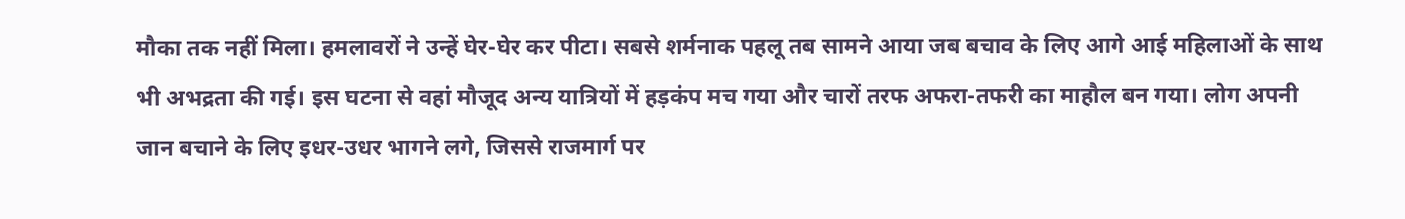मौका तक नहीं मिला। हमलावरों ने उन्हें घेर-घेर कर पीटा। सबसे शर्मनाक पहलू तब सामने आया जब बचाव के लिए आगे आई महिलाओं के साथ भी अभद्रता की गई। इस घटना से वहां मौजूद अन्य यात्रियों में हड़कंप मच गया और चारों तरफ अफरा-तफरी का माहौल बन गया। लोग अपनी जान बचाने के लिए इधर-उधर भागने लगे, जिससे राजमार्ग पर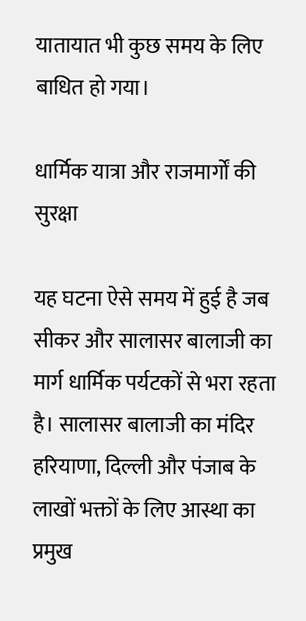यातायात भी कुछ समय के लिए बाधित हो गया।

धार्मिक यात्रा और राजमार्गों की सुरक्षा

यह घटना ऐसे समय में हुई है जब सीकर और सालासर बालाजी का मार्ग धार्मिक पर्यटकों से भरा रहता है। सालासर बालाजी का मंदिर हरियाणा, दिल्ली और पंजाब के लाखों भक्तों के लिए आस्था का प्रमुख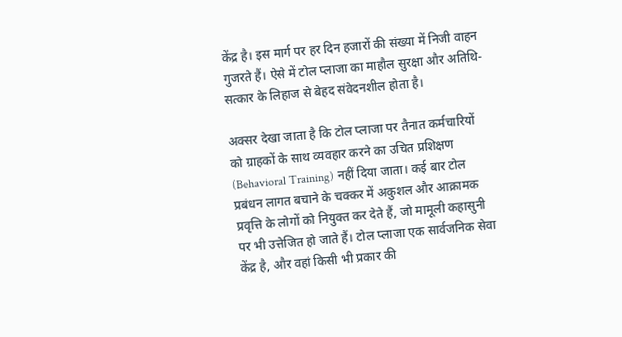केंद्र है। इस मार्ग पर हर दिन हजारों की संख्या में निजी वाहन गुजरते हैं। ऐसे में टोल प्लाजा का माहौल सुरक्षा और अतिथि-सत्कार के लिहाज से बेहद संवेदनशील होता है।

अक्सर देखा जाता है कि टोल प्लाजा पर तैनात कर्मचारियों को ग्राहकों के साथ व्यवहार करने का उचित प्रशिक्षण (Behavioral Training) नहीं दिया जाता। कई बार टोल प्रबंधन लागत बचाने के चक्कर में अकुशल और आक्रामक प्रवृत्ति के लोगों को नियुक्त कर देते हैं, जो मामूली कहासुनी पर भी उत्तेजित हो जाते हैं। टोल प्लाजा एक सार्वजनिक सेवा केंद्र है, और वहां किसी भी प्रकार की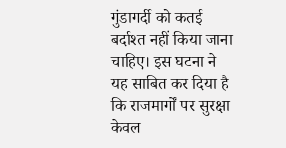गुंडागर्दी को कतई बर्दाश्त नहीं किया जाना चाहिए। इस घटना ने यह साबित कर दिया है कि राजमार्गों पर सुरक्षा केवल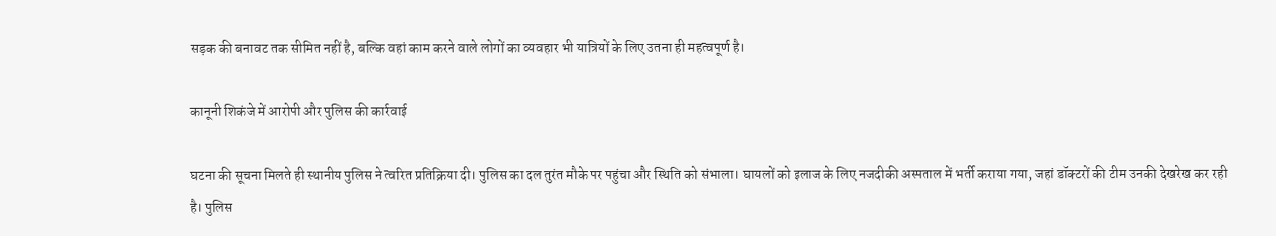सड़क की बनावट तक सीमित नहीं है, बल्कि वहां काम करने वाले लोगों का व्यवहार भी यात्रियों के लिए उतना ही महत्वपूर्ण है।

कानूनी शिकंजे में आरोपी और पुलिस की कार्रवाई

घटना की सूचना मिलते ही स्थानीय पुलिस ने त्वरित प्रतिक्रिया दी। पुलिस का दल तुरंत मौके पर पहुंचा और स्थिति को संभाला। घायलों को इलाज के लिए नजदीकी अस्पताल में भर्ती कराया गया, जहां डॉक्टरों की टीम उनकी देखरेख कर रही है। पुलिस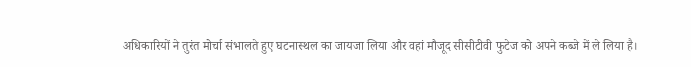अधिकारियों ने तुरंत मोर्चा संभालते हुए घटनास्थल का जायजा लिया और वहां मौजूद सीसीटीवी फुटेज को अपने कब्जे में ले लिया है।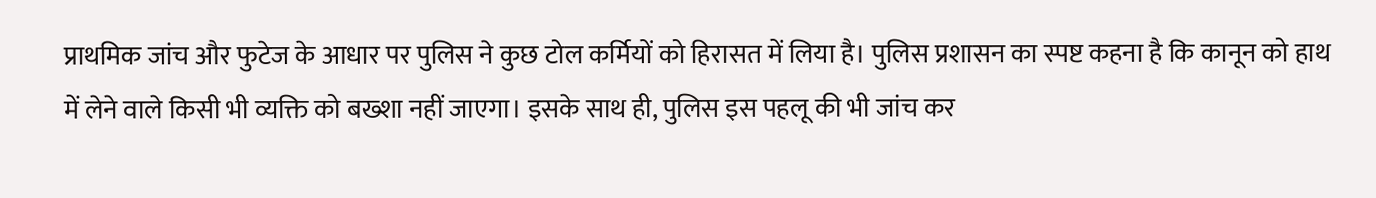प्राथमिक जांच और फुटेज के आधार पर पुलिस ने कुछ टोल कर्मियों को हिरासत में लिया है। पुलिस प्रशासन का स्पष्ट कहना है कि कानून को हाथ में लेने वाले किसी भी व्यक्ति को बख्शा नहीं जाएगा। इसके साथ ही, पुलिस इस पहलू की भी जांच कर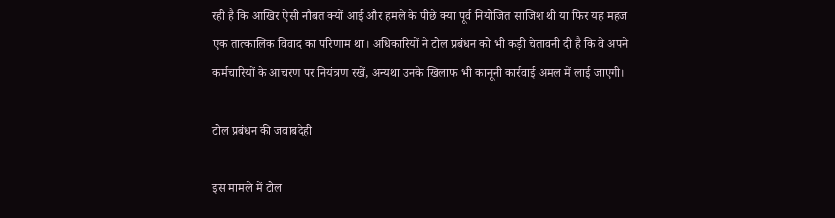रही है कि आखिर ऐसी नौबत क्यों आई और हमले के पीछे क्या पूर्व नियोजित साजिश थी या फिर यह महज एक तात्कालिक विवाद का परिणाम था। अधिकारियों ने टोल प्रबंधन को भी कड़ी चेतावनी दी है कि वे अपने कर्मचारियों के आचरण पर नियंत्रण रखें, अन्यथा उनके खिलाफ भी कानूनी कार्रवाई अमल में लाई जाएगी।

टोल प्रबंधन की जवाबदेही

इस मामले में टोल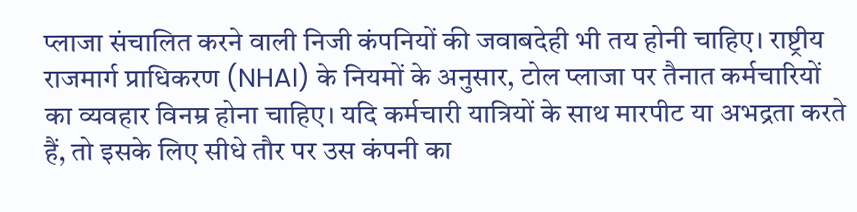प्लाजा संचालित करने वाली निजी कंपनियों की जवाबदेही भी तय होनी चाहिए। राष्ट्रीय राजमार्ग प्राधिकरण (NHAI) के नियमों के अनुसार, टोल प्लाजा पर तैनात कर्मचारियों का व्यवहार विनम्र होना चाहिए। यदि कर्मचारी यात्रियों के साथ मारपीट या अभद्रता करते हैं, तो इसके लिए सीधे तौर पर उस कंपनी का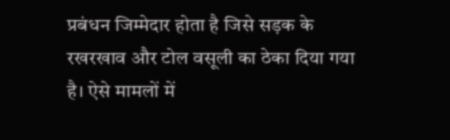प्रबंधन जिम्मेदार होता है जिसे सड़क के रखरखाव और टोल वसूली का ठेका दिया गया है। ऐसे मामलों में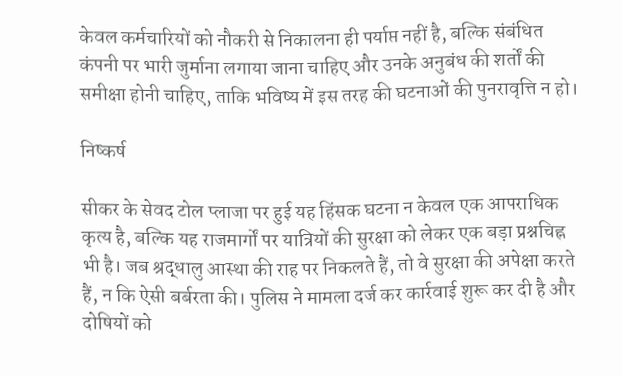केवल कर्मचारियों को नौकरी से निकालना ही पर्याप्त नहीं है, बल्कि संबंधित कंपनी पर भारी जुर्माना लगाया जाना चाहिए और उनके अनुबंध की शर्तों की समीक्षा होनी चाहिए, ताकि भविष्य में इस तरह की घटनाओं की पुनरावृत्ति न हो।

निष्कर्ष

सीकर के सेवद टोल प्लाजा पर हुई यह हिंसक घटना न केवल एक आपराधिक कृत्य है, बल्कि यह राजमार्गों पर यात्रियों की सुरक्षा को लेकर एक बड़ा प्रश्नचिह्न भी है। जब श्रद्धालु आस्था की राह पर निकलते हैं, तो वे सुरक्षा की अपेक्षा करते हैं, न कि ऐसी बर्बरता की। पुलिस ने मामला दर्ज कर कार्रवाई शुरू कर दी है और दोषियों को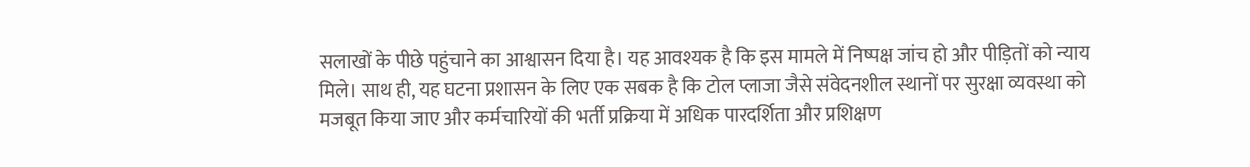सलाखों के पीछे पहुंचाने का आश्वासन दिया है। यह आवश्यक है कि इस मामले में निष्पक्ष जांच हो और पीड़ितों को न्याय मिले। साथ ही, यह घटना प्रशासन के लिए एक सबक है कि टोल प्लाजा जैसे संवेदनशील स्थानों पर सुरक्षा व्यवस्था को मजबूत किया जाए और कर्मचारियों की भर्ती प्रक्रिया में अधिक पारदर्शिता और प्रशिक्षण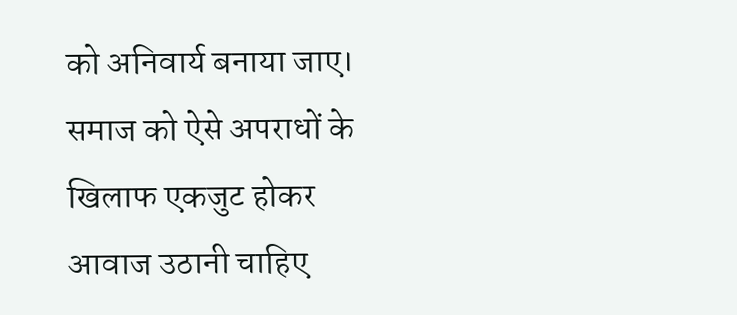को अनिवार्य बनाया जाए। समाज को ऐसे अपराधों के खिलाफ एकजुट होकर आवाज उठानी चाहिए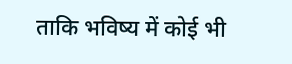ताकि भविष्य में कोई भी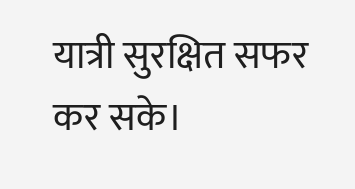यात्री सुरक्षित सफर कर सके।